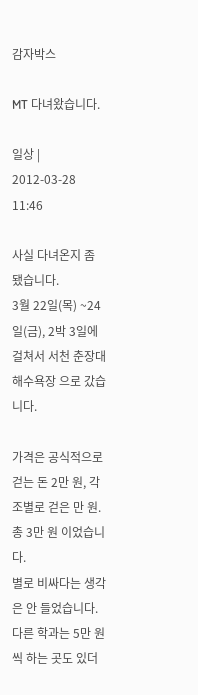감자박스

MT 다녀왔습니다.

일상 | 2012-03-28 11:46

사실 다녀온지 좀 됐습니다.
3월 22일(목) ~24일(금), 2박 3일에 걸쳐서 서천 춘장대 해수욕장 으로 갔습니다.

가격은 공식적으로 걷는 돈 2만 원, 각 조별로 걷은 만 원. 총 3만 원 이었습니다.
별로 비싸다는 생각은 안 들었습니다. 다른 학과는 5만 원씩 하는 곳도 있더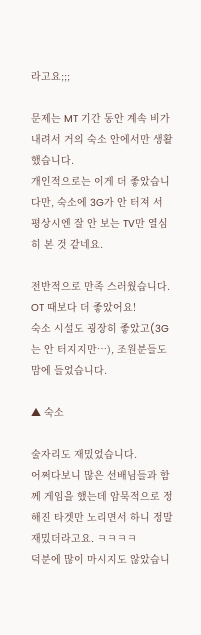라고요;;;

문제는 MT 기간 동안 계속 비가 내려서 거의 숙소 안에서만 생활 했습니다.
개인적으로는 이게 더 좋았습니다만, 숙소에 3G가 안 터져 서 평상시엔 잘 안 보는 TV만 열심히 본 것 같네요.

전반적으로 만족 스러웠습니다. OT 때보다 더 좋았어요!
숙소 시설도 굉장히 좋았고(3G는 안 터지지만…), 조원분들도 맘에 들었습니다.

▲ 숙소

술자리도 재밌었습니다.
어쩌다보니 많은 선배님들과 함께 게임을 했는데 암묵적으로 정해진 타겟만 노리면서 하니 정말 재밌더라고요. ㅋㅋㅋㅋ
덕분에 많이 마시지도 않았습니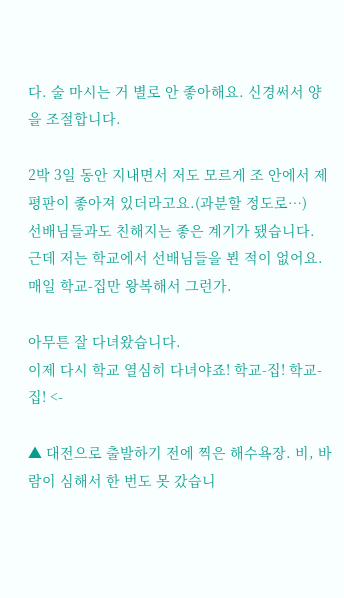다. 술 마시는 거 별로 안 좋아해요. 신경써서 양을 조절합니다.

2박 3일 동안 지내면서 저도 모르게 조 안에서 제 평판이 좋아져 있더라고요.(과분할 정도로…)
선배님들과도 친해지는 좋은 계기가 됐습니다.
근데 저는 학교에서 선배님들을 뵌 적이 없어요. 매일 학교-집만 왕복해서 그런가.

아무튼 잘 다녀왔습니다.
이제 다시 학교 열심히 다녀야죠! 학교-집! 학교-집! <-

▲ 대전으로 출발하기 전에 찍은 해수욕장. 비, 바람이 심해서 한 번도 못 갔습니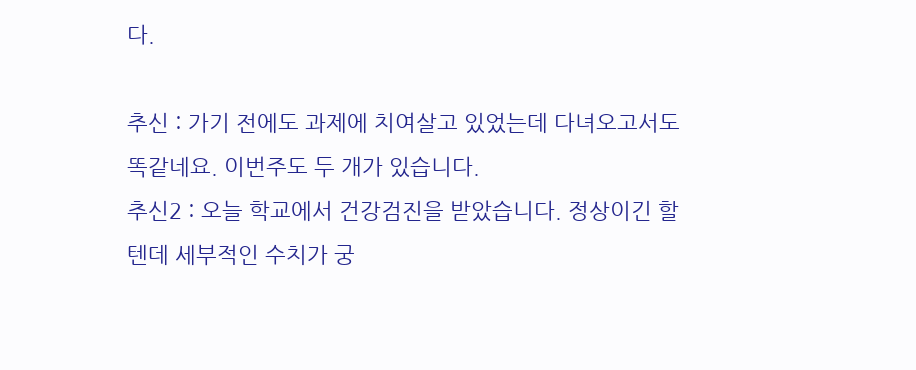다.

추신 : 가기 전에도 과제에 치여살고 있었는데 다녀오고서도 똑같네요. 이번주도 두 개가 있습니다.
추신2 : 오늘 학교에서 건강검진을 받았습니다. 정상이긴 할텐데 세부적인 수치가 궁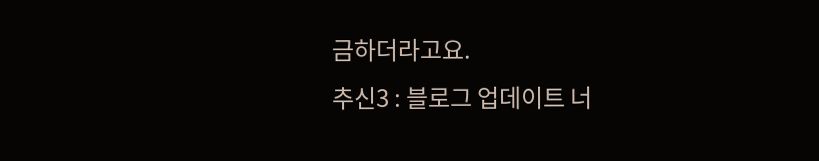금하더라고요.
추신3 : 블로그 업데이트 너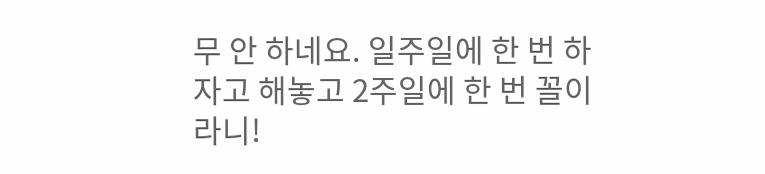무 안 하네요. 일주일에 한 번 하자고 해놓고 2주일에 한 번 꼴이라니!